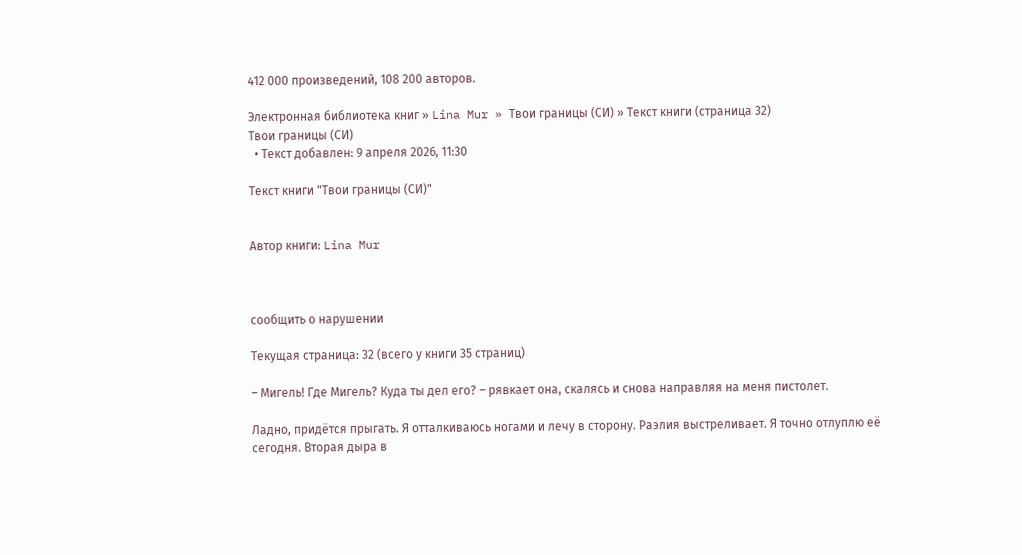412 000 произведений, 108 200 авторов.

Электронная библиотека книг » Lina Mur » Твои границы (СИ) » Текст книги (страница 32)
Твои границы (СИ)
  • Текст добавлен: 9 апреля 2026, 11:30

Текст книги "Твои границы (СИ)"


Автор книги: Lina Mur



сообщить о нарушении

Текущая страница: 32 (всего у книги 35 страниц)

– Мигель! Где Мигель? Куда ты дел его? – рявкает она, скалясь и снова направляя на меня пистолет.

Ладно, придётся прыгать. Я отталкиваюсь ногами и лечу в сторону. Раэлия выстреливает. Я точно отлуплю её сегодня. Вторая дыра в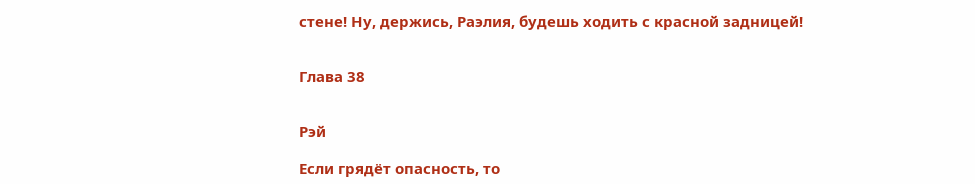стене! Ну, держись, Раэлия, будешь ходить с красной задницей!


Глава 38


Рэй

Если грядёт опасность, то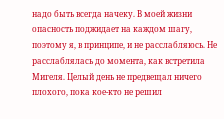надо быть всегда начеку. В моей жизни опасность поджидает на каждом шагу, поэтому я, в принципе, и не расслабляюсь. Не расслаблялась до момента, как встретила Мигеля. Целый день не предвещал ничего плохого, пока кое-кто не решил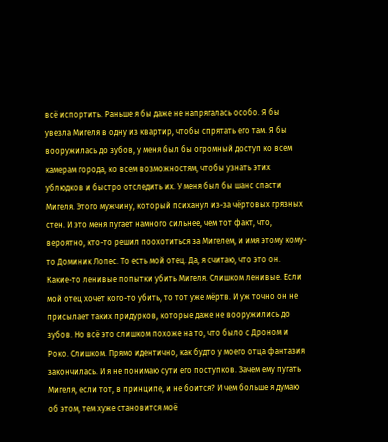всё испортить. Раньше я бы даже не напрягалась особо. Я бы увезла Мигеля в одну из квартир, чтобы спрятать его там. Я бы вооружилась до зубов, у меня был бы огромный доступ ко всем камерам города, ко всем возможностям, чтобы узнать этих ублюдков и быстро отследить их. У меня был бы шанс спасти Мигеля. Этого мужчину, который психанул из-за чёртовых грязных стен. И это меня пугает намного сильнее, чем тот факт, что, вероятно, кто-то решил поохотиться за Мигелем, и имя этому кому-то Доминик Лопес. То есть мой отец. Да, я считаю, что это он. Какие-то ленивые попытки убить Мигеля. Слишком ленивые. Если мой отец хочет кого-то убить, то тот уже мёртв. И уж точно он не присылает таких придурков, которые даже не вооружились до зубов. Но всё это слишком похоже на то, что было с Дроном и Роко. Слишком. Прямо идентично, как будто у моего отца фантазия закончилась. И я не понимаю сути его поступков. Зачем ему пугать Мигеля, если тот, в принципе, и не боится? И чем больше я думаю об этом, тем хуже становится моё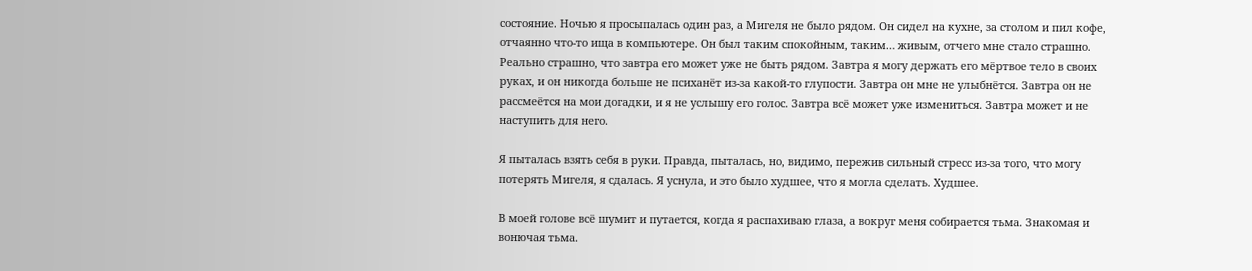состояние. Ночью я просыпалась один раз, а Мигеля не было рядом. Он сидел на кухне, за столом и пил кофе, отчаянно что-то ища в компьютере. Он был таким спокойным, таким… живым, отчего мне стало страшно. Реально страшно, что завтра его может уже не быть рядом. Завтра я могу держать его мёртвое тело в своих руках, и он никогда больше не психанёт из-за какой-то глупости. Завтра он мне не улыбнётся. Завтра он не рассмеётся на мои догадки, и я не услышу его голос. Завтра всё может уже измениться. Завтра может и не наступить для него.

Я пыталась взять себя в руки. Правда, пыталась, но, видимо, пережив сильный стресс из-за того, что могу потерять Мигеля, я сдалась. Я уснула, и это было худшее, что я могла сделать. Худшее.

В моей голове всё шумит и путается, когда я распахиваю глаза, а вокруг меня собирается тьма. Знакомая и вонючая тьма.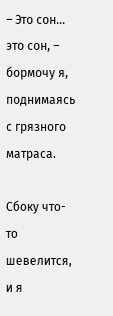– Это сон… это сон, – бормочу я, поднимаясь с грязного матраса.

Сбоку что-то шевелится, и я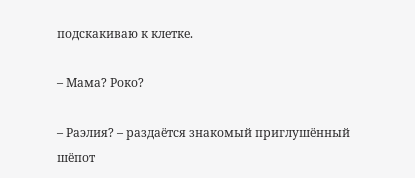подскакиваю к клетке.

– Мама? Роко?

– Раэлия? – раздаётся знакомый приглушённый шёпот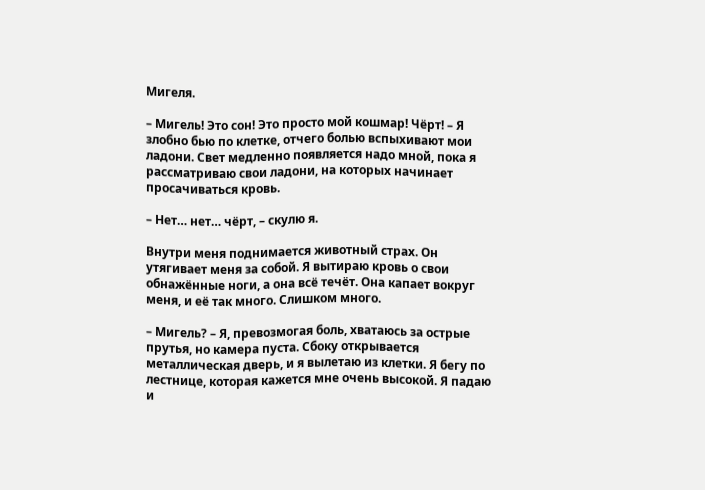Мигеля.

– Мигель! Это сон! Это просто мой кошмар! Чёрт! – Я злобно бью по клетке, отчего болью вспыхивают мои ладони. Свет медленно появляется надо мной, пока я рассматриваю свои ладони, на которых начинает просачиваться кровь.

– Нет… нет… чёрт, – скулю я.

Внутри меня поднимается животный страх. Он утягивает меня за собой. Я вытираю кровь о свои обнажённые ноги, а она всё течёт. Она капает вокруг меня, и её так много. Слишком много.

– Мигель? – Я, превозмогая боль, хватаюсь за острые прутья, но камера пуста. Сбоку открывается металлическая дверь, и я вылетаю из клетки. Я бегу по лестнице, которая кажется мне очень высокой. Я падаю и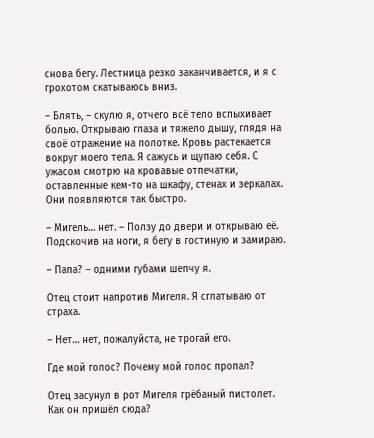снова бегу. Лестница резко заканчивается, и я с грохотом скатываюсь вниз.

– Блять, – скулю я, отчего всё тело вспыхивает болью. Открываю глаза и тяжело дышу, глядя на своё отражение на полотке. Кровь растекается вокруг моего тела. Я сажусь и щупаю себя. С ужасом смотрю на кровавые отпечатки, оставленные кем-то на шкафу, стенах и зеркалах. Они появляются так быстро.

– Мигель… нет. – Ползу до двери и открываю её. Подскочив на ноги, я бегу в гостиную и замираю.

– Папа? – одними губами шепчу я.

Отец стоит напротив Мигеля. Я сглатываю от страха.

– Нет… нет, пожалуйста, не трогай его.

Где мой голос? Почему мой голос пропал?

Отец засунул в рот Мигеля грёбаный пистолет. Как он пришёл сюда?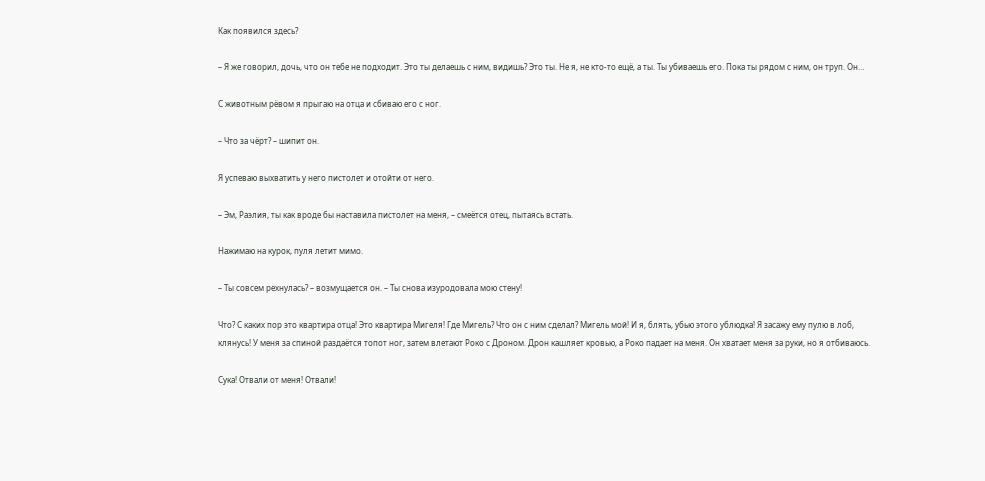Как появился здесь?

– Я же говорил, дочь, что он тебе не подходит. Это ты делаешь с ним, видишь? Это ты. Не я, не кто-то ещё, а ты. Ты убиваешь его. Пока ты рядом с ним, он труп. Он…

С животным рёвом я прыгаю на отца и сбиваю его с ног.

– Что за чёрт? – шипит он.

Я успеваю выхватить у него пистолет и отойти от него.

– Эм, Раэлия, ты как вроде бы наставила пистолет на меня, – смеётся отец, пытаясь встать.

Нажимаю на курок, пуля летит мимо.

– Ты совсем рехнулась? – возмущается он. – Ты снова изуродовала мою стену!

Что? С каких пор это квартира отца! Это квартира Мигеля! Где Мигель? Что он с ним сделал? Мигель мой! И я, блять, убью этого ублюдка! Я засажу ему пулю в лоб, клянусь! У меня за спиной раздаётся топот ног, затем влетают Роко с Дроном. Дрон кашляет кровью, а Роко падает на меня. Он хватает меня за руки, но я отбиваюсь.

Сука! Отвали от меня! Отвали!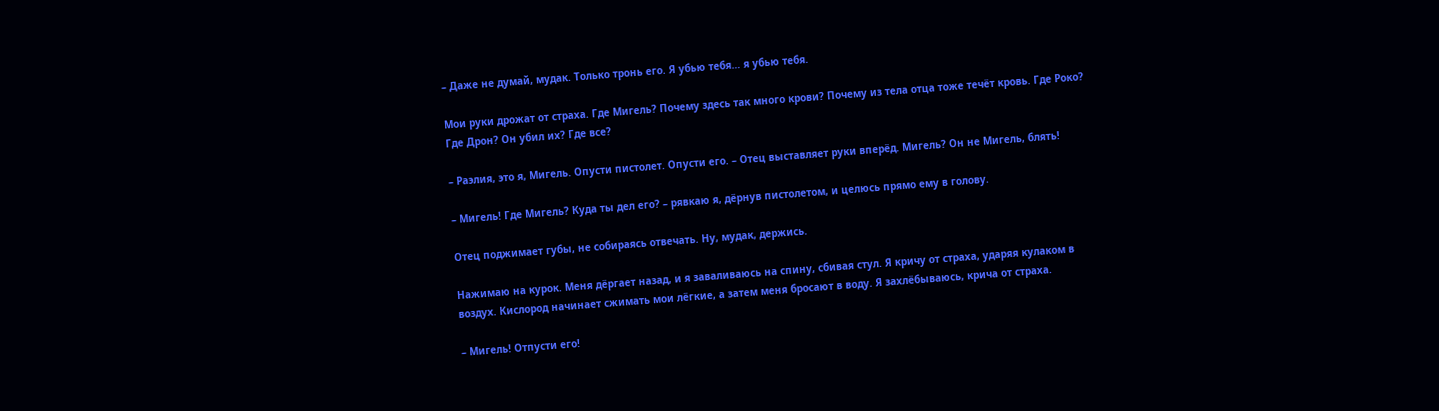– Даже не думай, мудак. Только тронь его. Я убью тебя… я убью тебя.

Мои руки дрожат от страха. Где Мигель? Почему здесь так много крови? Почему из тела отца тоже течёт кровь. Где Роко? Где Дрон? Он убил их? Где все?

– Раэлия, это я, Мигель. Опусти пистолет. Опусти его. – Отец выставляет руки вперёд. Мигель? Он не Мигель, блять!

– Мигель! Где Мигель? Куда ты дел его? – рявкаю я, дёрнув пистолетом, и целюсь прямо ему в голову.

Отец поджимает губы, не собираясь отвечать. Ну, мудак, держись.

Нажимаю на курок. Меня дёргает назад, и я заваливаюсь на спину, сбивая стул. Я кричу от страха, ударяя кулаком в воздух. Кислород начинает сжимать мои лёгкие, а затем меня бросают в воду. Я захлёбываюсь, крича от страха.

– Мигель! Отпусти его!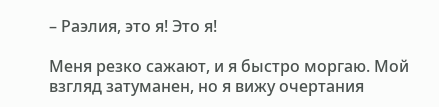– Раэлия, это я! Это я!

Меня резко сажают, и я быстро моргаю. Мой взгляд затуманен, но я вижу очертания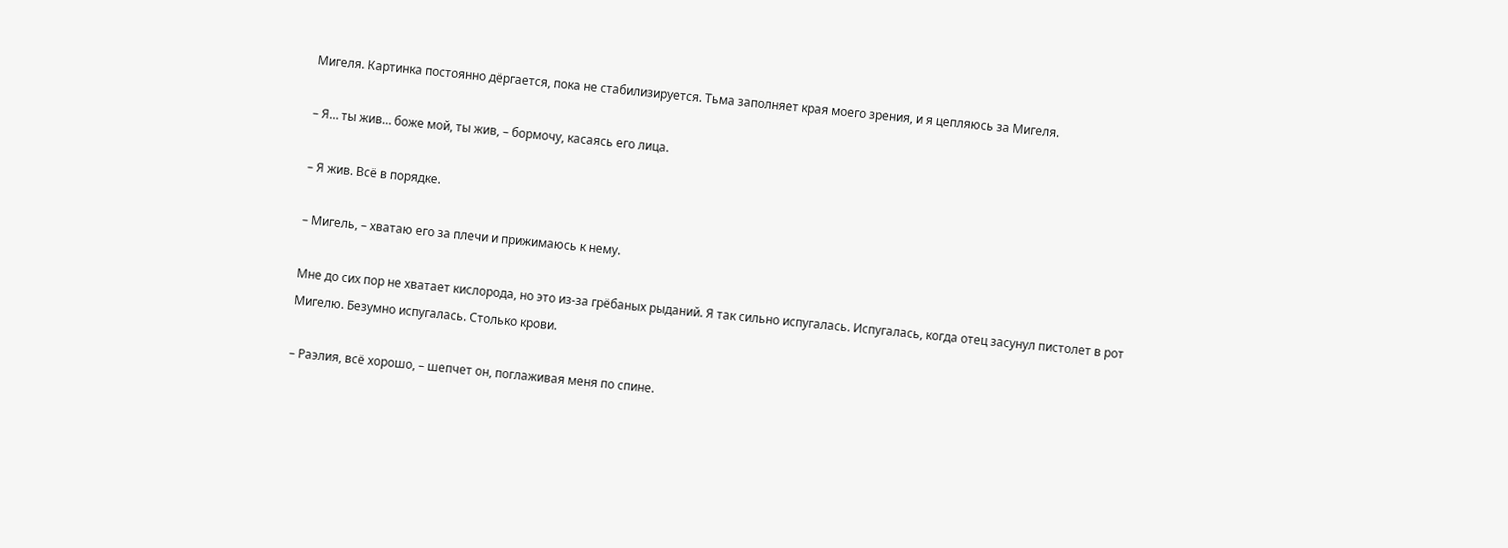Мигеля. Картинка постоянно дёргается, пока не стабилизируется. Тьма заполняет края моего зрения, и я цепляюсь за Мигеля.

– Я… ты жив… боже мой, ты жив, – бормочу, касаясь его лица.

– Я жив. Всё в порядке.

– Мигель, – хватаю его за плечи и прижимаюсь к нему.

Мне до сих пор не хватает кислорода, но это из-за грёбаных рыданий. Я так сильно испугалась. Испугалась, когда отец засунул пистолет в рот Мигелю. Безумно испугалась. Столько крови.

– Раэлия, всё хорошо, – шепчет он, поглаживая меня по спине.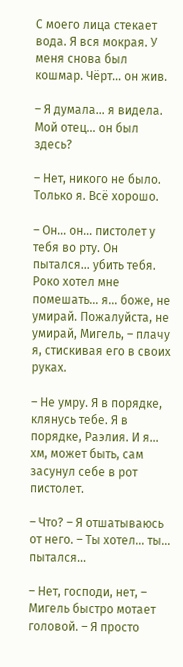С моего лица стекает вода. Я вся мокрая. У меня снова был кошмар. Чёрт… он жив.

– Я думала… я видела. Мой отец… он был здесь?

– Нет, никого не было. Только я. Всё хорошо.

– Он… он… пистолет у тебя во рту. Он пытался… убить тебя. Роко хотел мне помешать… я… боже, не умирай. Пожалуйста, не умирай, Мигель, – плачу я, стискивая его в своих руках.

– Не умру. Я в порядке, клянусь тебе. Я в порядке, Раэлия. И я… хм, может быть, сам засунул себе в рот пистолет.

– Что? – Я отшатываюсь от него. – Ты хотел… ты… пытался…

– Нет, господи, нет, – Мигель быстро мотает головой. – Я просто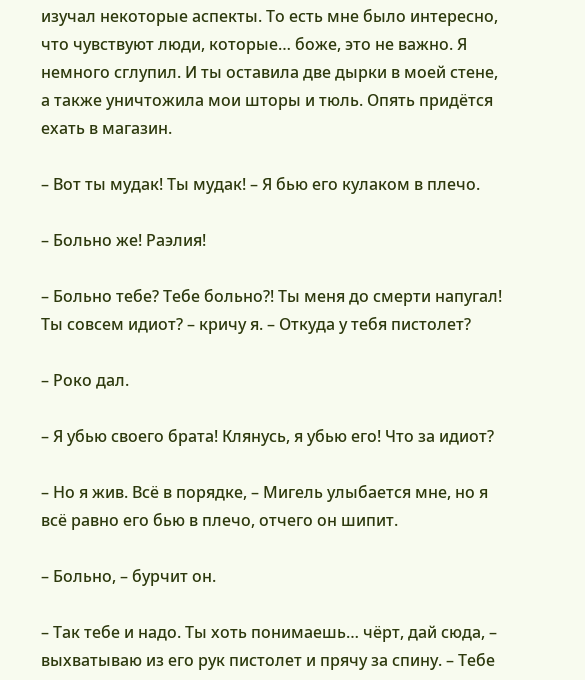изучал некоторые аспекты. То есть мне было интересно, что чувствуют люди, которые… боже, это не важно. Я немного сглупил. И ты оставила две дырки в моей стене, а также уничтожила мои шторы и тюль. Опять придётся ехать в магазин.

– Вот ты мудак! Ты мудак! – Я бью его кулаком в плечо.

– Больно же! Раэлия!

– Больно тебе? Тебе больно?! Ты меня до смерти напугал! Ты совсем идиот? – кричу я. – Откуда у тебя пистолет?

– Роко дал.

– Я убью своего брата! Клянусь, я убью его! Что за идиот?

– Но я жив. Всё в порядке, – Мигель улыбается мне, но я всё равно его бью в плечо, отчего он шипит.

– Больно, – бурчит он.

– Так тебе и надо. Ты хоть понимаешь… чёрт, дай сюда, – выхватываю из его рук пистолет и прячу за спину. – Тебе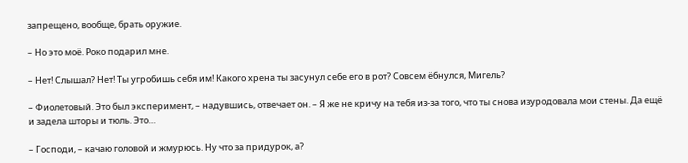запрещено, вообще, брать оружие.

– Но это моё. Роко подарил мне.

– Нет! Слышал? Нет! Ты угробишь себя им! Какого хрена ты засунул себе его в рот? Совсем ёбнулся, Мигель?

– Фиолетовый. Это был эксперимент, – надувшись, отвечает он. – Я же не кричу на тебя из-за того, что ты снова изуродовала мои стены. Да ещё и задела шторы и тюль. Это…

– Господи, – качаю головой и жмурюсь. Ну что за придурок, а?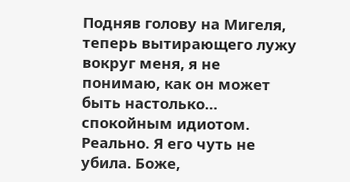Подняв голову на Мигеля, теперь вытирающего лужу вокруг меня, я не понимаю, как он может быть настолько… спокойным идиотом. Реально. Я его чуть не убила. Боже,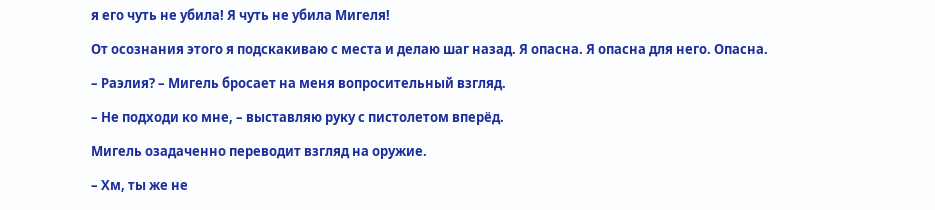я его чуть не убила! Я чуть не убила Мигеля!

От осознания этого я подскакиваю с места и делаю шаг назад. Я опасна. Я опасна для него. Опасна.

– Раэлия? – Мигель бросает на меня вопросительный взгляд.

– Не подходи ко мне, – выставляю руку с пистолетом вперёд.

Мигель озадаченно переводит взгляд на оружие.

– Хм, ты же не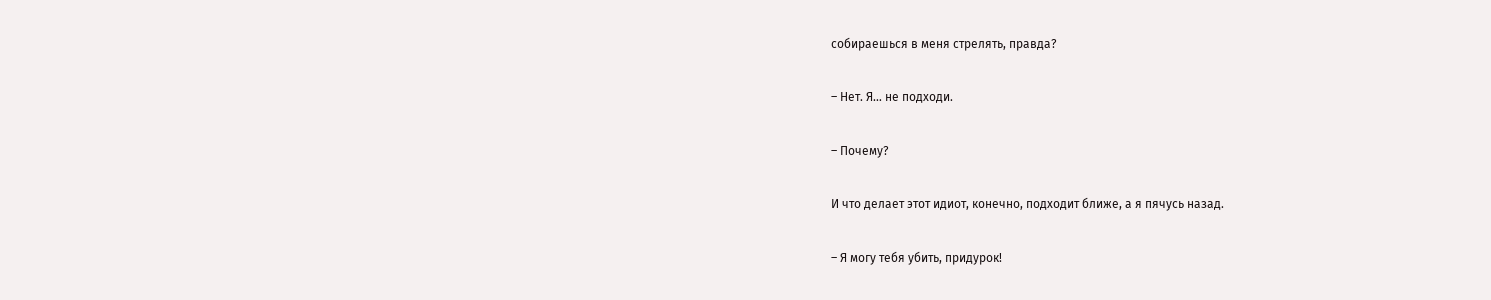собираешься в меня стрелять, правда?

– Нет. Я… не подходи.

– Почему?

И что делает этот идиот, конечно, подходит ближе, а я пячусь назад.

– Я могу тебя убить, придурок!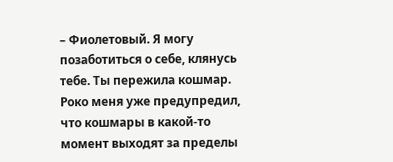– Фиолетовый. Я могу позаботиться о себе, клянусь тебе. Ты пережила кошмар. Роко меня уже предупредил, что кошмары в какой-то момент выходят за пределы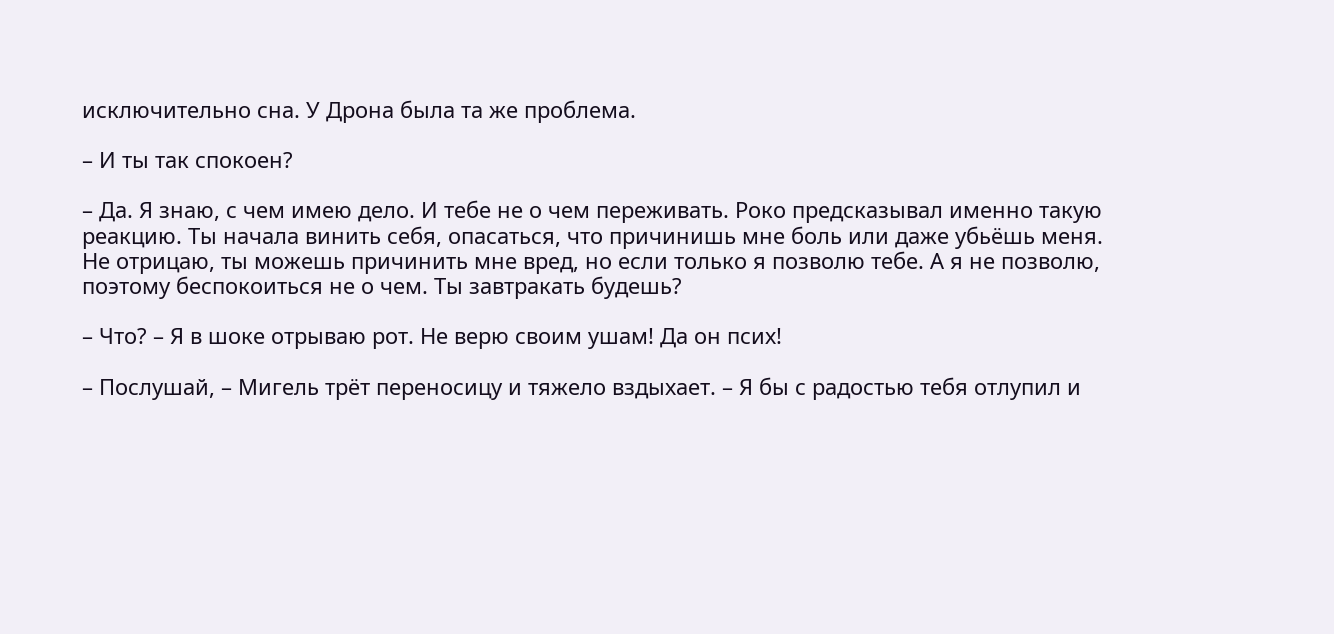исключительно сна. У Дрона была та же проблема.

– И ты так спокоен?

– Да. Я знаю, с чем имею дело. И тебе не о чем переживать. Роко предсказывал именно такую реакцию. Ты начала винить себя, опасаться, что причинишь мне боль или даже убьёшь меня. Не отрицаю, ты можешь причинить мне вред, но если только я позволю тебе. А я не позволю, поэтому беспокоиться не о чем. Ты завтракать будешь?

– Что? – Я в шоке отрываю рот. Не верю своим ушам! Да он псих!

– Послушай, – Мигель трёт переносицу и тяжело вздыхает. – Я бы с радостью тебя отлупил и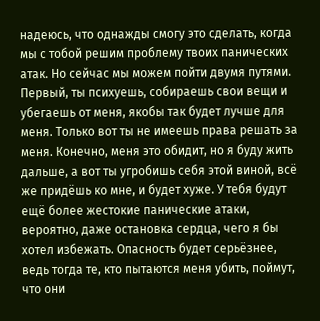надеюсь, что однажды смогу это сделать, когда мы с тобой решим проблему твоих панических атак. Но сейчас мы можем пойти двумя путями. Первый, ты психуешь, собираешь свои вещи и убегаешь от меня, якобы так будет лучше для меня. Только вот ты не имеешь права решать за меня. Конечно, меня это обидит, но я буду жить дальше, а вот ты угробишь себя этой виной, всё же придёшь ко мне, и будет хуже. У тебя будут ещё более жестокие панические атаки, вероятно, даже остановка сердца, чего я бы хотел избежать. Опасность будет серьёзнее, ведь тогда те, кто пытаются меня убить, поймут, что они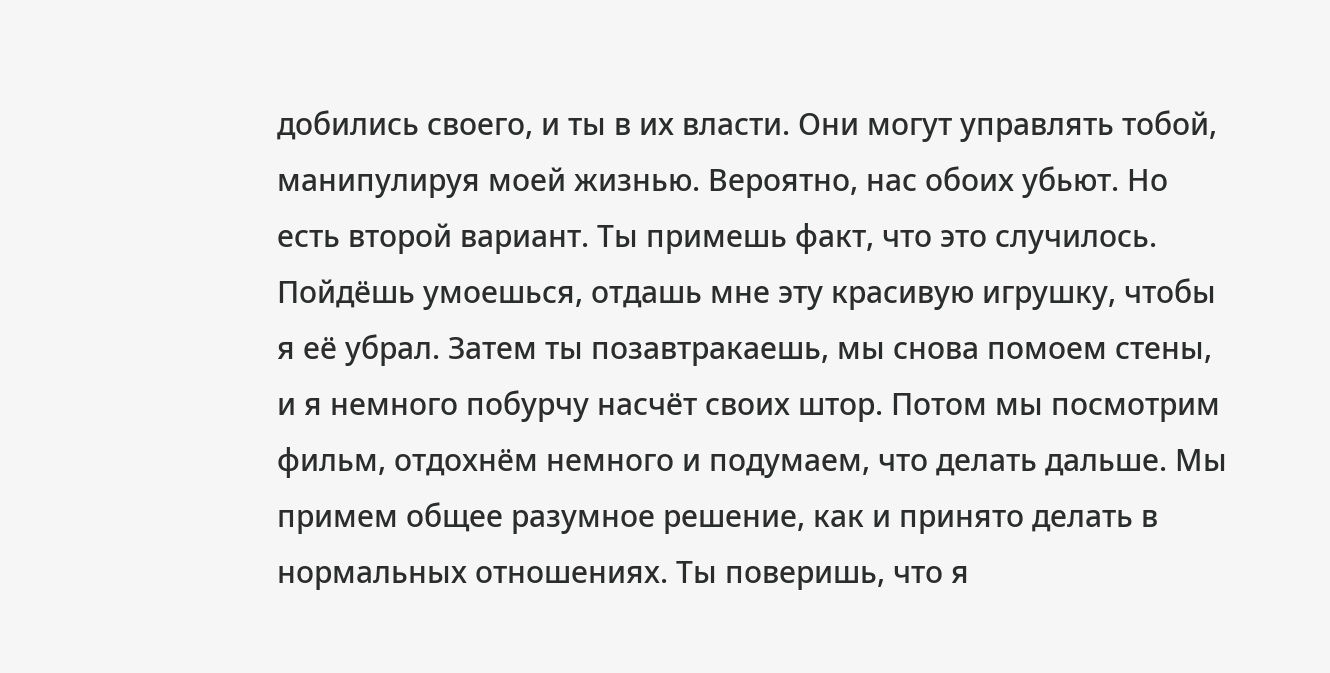добились своего, и ты в их власти. Они могут управлять тобой, манипулируя моей жизнью. Вероятно, нас обоих убьют. Но есть второй вариант. Ты примешь факт, что это случилось. Пойдёшь умоешься, отдашь мне эту красивую игрушку, чтобы я её убрал. Затем ты позавтракаешь, мы снова помоем стены, и я немного побурчу насчёт своих штор. Потом мы посмотрим фильм, отдохнём немного и подумаем, что делать дальше. Мы примем общее разумное решение, как и принято делать в нормальных отношениях. Ты поверишь, что я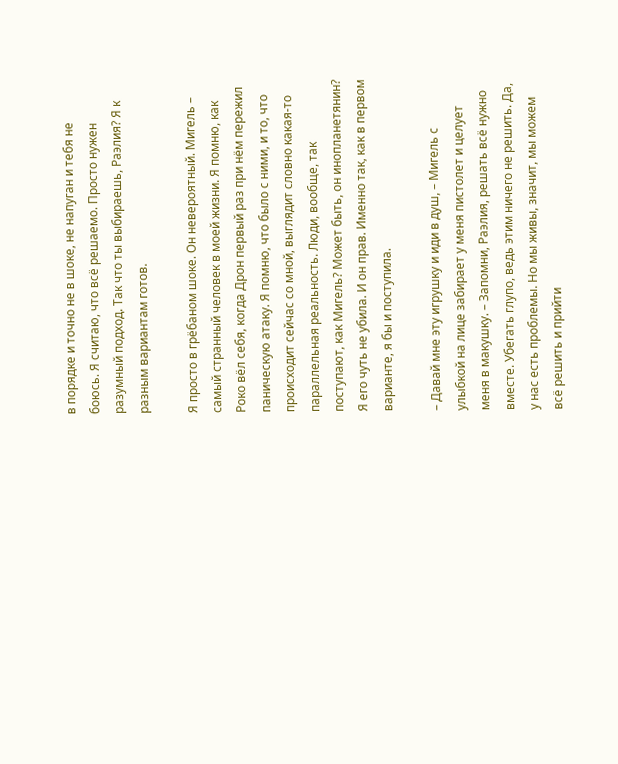в порядке и точно не в шоке, не напуган и тебя не боюсь. Я считаю, что всё решаемо. Просто нужен разумный подход. Так что ты выбираешь, Раэлия? Я к разным вариантам готов.

Я просто в грёбаном шоке. Он невероятный. Мигель – самый странный человек в моей жизни. Я помню, как Роко вёл себя, когда Дрон первый раз при нём пережил паническую атаку. Я помню, что было с ними, и то, что происходит сейчас со мной, выглядит словно какая-то параллельная реальность. Люди, вообще, так поступают, как Мигель? Может быть, он инопланетянин? Я его чуть не убила. И он прав. Именно так, как в первом варианте, я бы и поступила.

– Давай мне эту игрушку и иди в душ, – Мигель с улыбкой на лице забирает у меня пистолет и целует меня в макушку. – Запомни, Раэлия, решать всё нужно вместе. Убегать глупо, ведь этим ничего не решить. Да, у нас есть проблемы. Но мы живы, значит, мы можем всё решить и прийти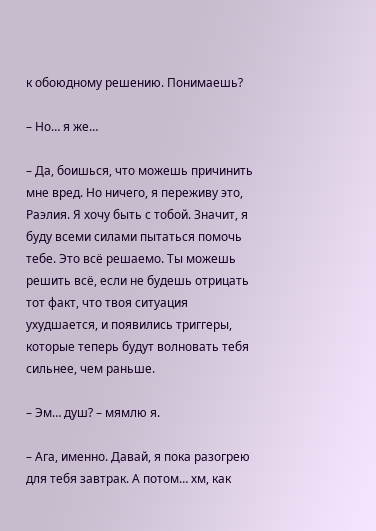к обоюдному решению. Понимаешь?

– Но… я же…

– Да, боишься, что можешь причинить мне вред. Но ничего, я переживу это, Раэлия. Я хочу быть с тобой. Значит, я буду всеми силами пытаться помочь тебе. Это всё решаемо. Ты можешь решить всё, если не будешь отрицать тот факт, что твоя ситуация ухудшается, и появились триггеры, которые теперь будут волновать тебя сильнее, чем раньше.

– Эм… душ? – мямлю я.

– Ага, именно. Давай, я пока разогрею для тебя завтрак. А потом… хм, как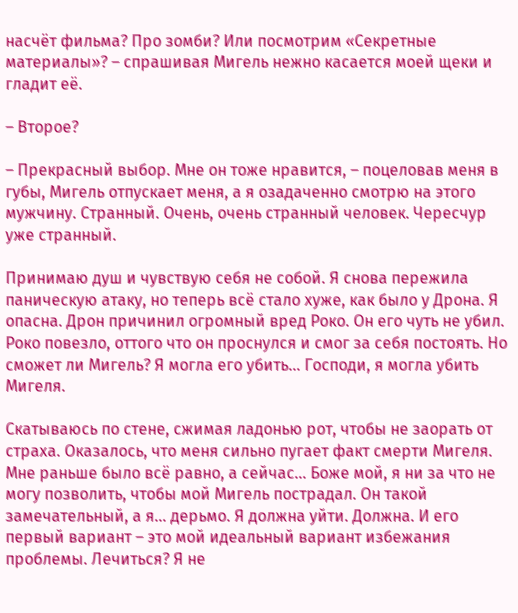насчёт фильма? Про зомби? Или посмотрим «Секретные материалы»? – спрашивая Мигель нежно касается моей щеки и гладит её.

– Второе?

– Прекрасный выбор. Мне он тоже нравится, – поцеловав меня в губы, Мигель отпускает меня, а я озадаченно смотрю на этого мужчину. Странный. Очень, очень странный человек. Чересчур уже странный.

Принимаю душ и чувствую себя не собой. Я снова пережила паническую атаку, но теперь всё стало хуже, как было у Дрона. Я опасна. Дрон причинил огромный вред Роко. Он его чуть не убил. Роко повезло, оттого что он проснулся и смог за себя постоять. Но сможет ли Мигель? Я могла его убить… Господи, я могла убить Мигеля.

Скатываюсь по стене, сжимая ладонью рот, чтобы не заорать от страха. Оказалось, что меня сильно пугает факт смерти Мигеля. Мне раньше было всё равно, а сейчас… Боже мой, я ни за что не могу позволить, чтобы мой Мигель пострадал. Он такой замечательный, а я… дерьмо. Я должна уйти. Должна. И его первый вариант – это мой идеальный вариант избежания проблемы. Лечиться? Я не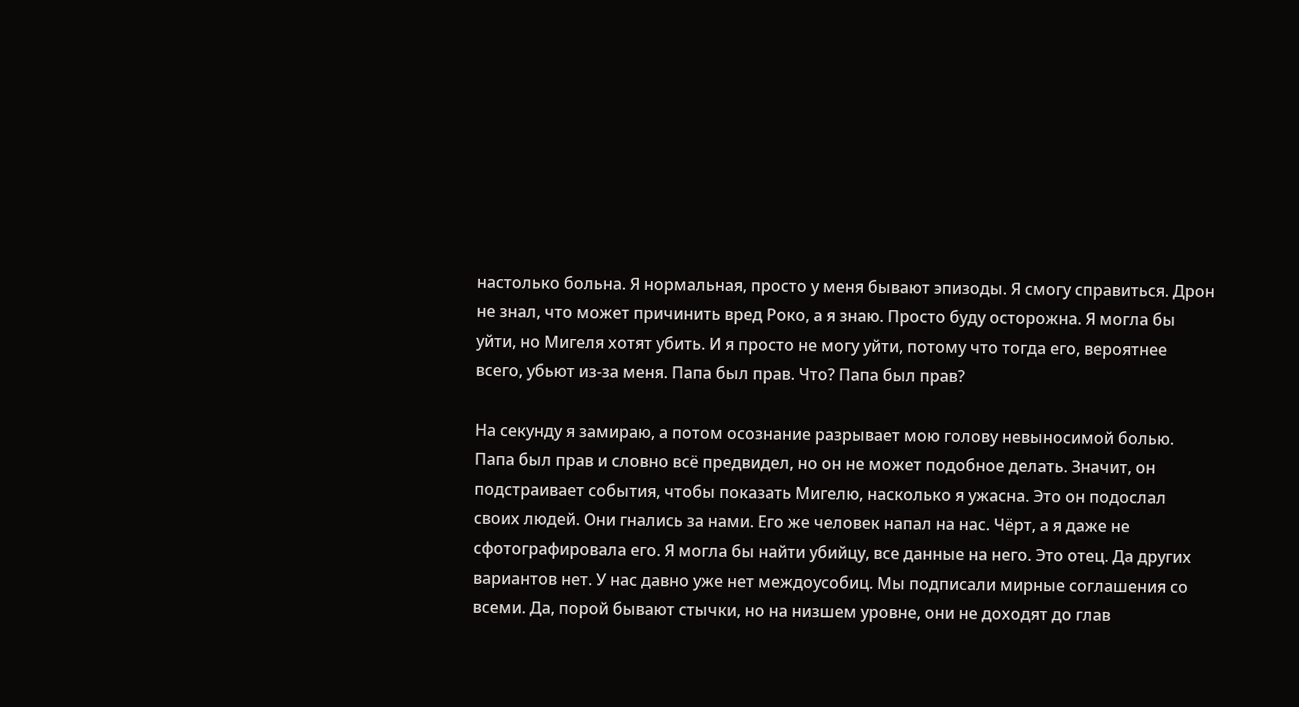настолько больна. Я нормальная, просто у меня бывают эпизоды. Я смогу справиться. Дрон не знал, что может причинить вред Роко, а я знаю. Просто буду осторожна. Я могла бы уйти, но Мигеля хотят убить. И я просто не могу уйти, потому что тогда его, вероятнее всего, убьют из-за меня. Папа был прав. Что? Папа был прав?

На секунду я замираю, а потом осознание разрывает мою голову невыносимой болью. Папа был прав и словно всё предвидел, но он не может подобное делать. Значит, он подстраивает события, чтобы показать Мигелю, насколько я ужасна. Это он подослал своих людей. Они гнались за нами. Его же человек напал на нас. Чёрт, а я даже не сфотографировала его. Я могла бы найти убийцу, все данные на него. Это отец. Да других вариантов нет. У нас давно уже нет междоусобиц. Мы подписали мирные соглашения со всеми. Да, порой бывают стычки, но на низшем уровне, они не доходят до глав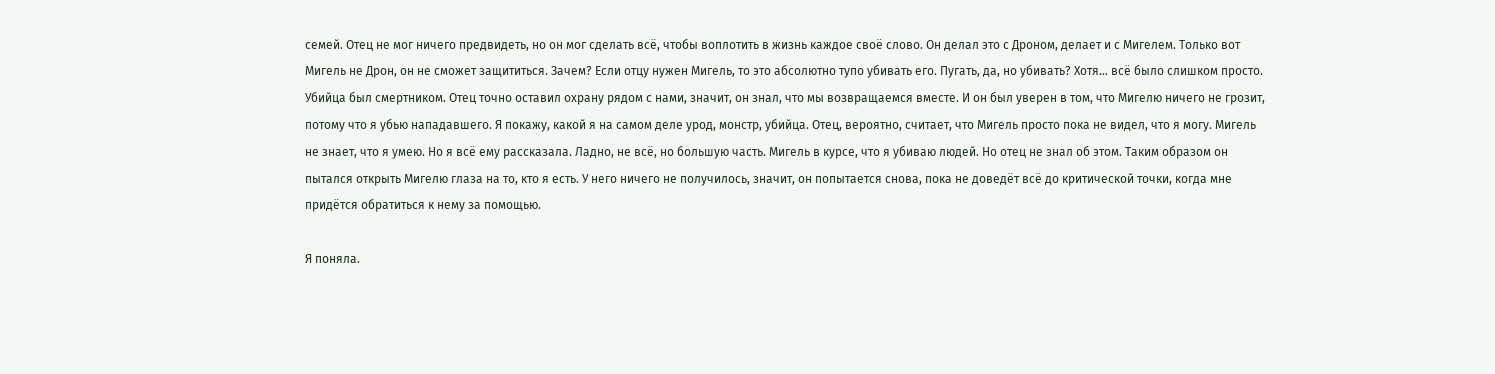семей. Отец не мог ничего предвидеть, но он мог сделать всё, чтобы воплотить в жизнь каждое своё слово. Он делал это с Дроном, делает и с Мигелем. Только вот Мигель не Дрон, он не сможет защититься. Зачем? Если отцу нужен Мигель, то это абсолютно тупо убивать его. Пугать, да, но убивать? Хотя… всё было слишком просто. Убийца был смертником. Отец точно оставил охрану рядом с нами, значит, он знал, что мы возвращаемся вместе. И он был уверен в том, что Мигелю ничего не грозит, потому что я убью нападавшего. Я покажу, какой я на самом деле урод, монстр, убийца. Отец, вероятно, считает, что Мигель просто пока не видел, что я могу. Мигель не знает, что я умею. Но я всё ему рассказала. Ладно, не всё, но большую часть. Мигель в курсе, что я убиваю людей. Но отец не знал об этом. Таким образом он пытался открыть Мигелю глаза на то, кто я есть. У него ничего не получилось, значит, он попытается снова, пока не доведёт всё до критической точки, когда мне придётся обратиться к нему за помощью.

Я поняла.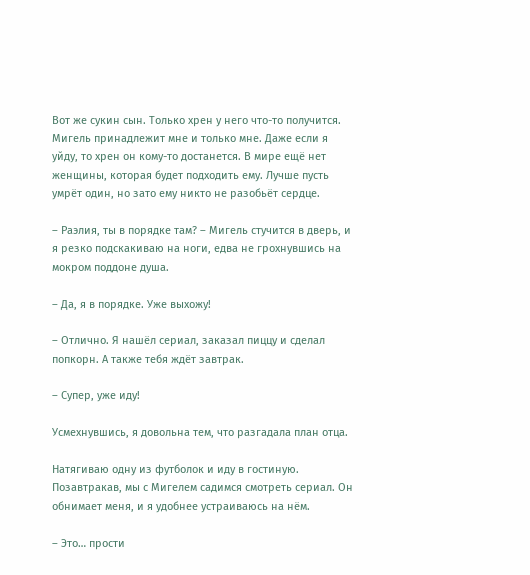Вот же сукин сын. Только хрен у него что-то получится. Мигель принадлежит мне и только мне. Даже если я уйду, то хрен он кому-то достанется. В мире ещё нет женщины, которая будет подходить ему. Лучше пусть умрёт один, но зато ему никто не разобьёт сердце.

– Раэлия, ты в порядке там? – Мигель стучится в дверь, и я резко подскакиваю на ноги, едва не грохнувшись на мокром поддоне душа.

– Да, я в порядке. Уже выхожу!

– Отлично. Я нашёл сериал, заказал пиццу и сделал попкорн. А также тебя ждёт завтрак.

– Супер, уже иду!

Усмехнувшись, я довольна тем, что разгадала план отца.

Натягиваю одну из футболок и иду в гостиную. Позавтракав, мы с Мигелем садимся смотреть сериал. Он обнимает меня, и я удобнее устраиваюсь на нём.

– Это… прости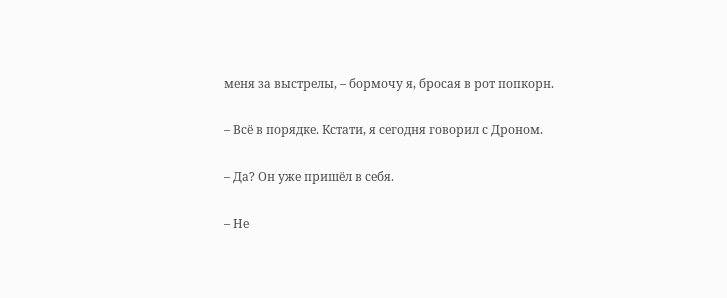меня за выстрелы, – бормочу я, бросая в рот попкорн.

– Всё в порядке. Кстати, я сегодня говорил с Дроном.

– Да? Он уже пришёл в себя.

– Не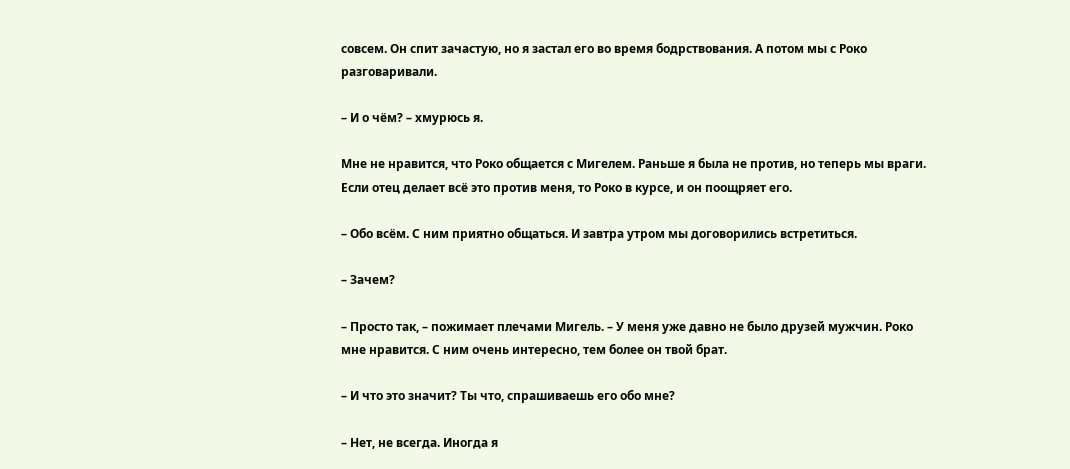совсем. Он спит зачастую, но я застал его во время бодрствования. А потом мы с Роко разговаривали.

– И о чём? – хмурюсь я.

Мне не нравится, что Роко общается с Мигелем. Раньше я была не против, но теперь мы враги. Если отец делает всё это против меня, то Роко в курсе, и он поощряет его.

– Обо всём. С ним приятно общаться. И завтра утром мы договорились встретиться.

– Зачем?

– Просто так, – пожимает плечами Мигель. – У меня уже давно не было друзей мужчин. Роко мне нравится. С ним очень интересно, тем более он твой брат.

– И что это значит? Ты что, спрашиваешь его обо мне?

– Нет, не всегда. Иногда я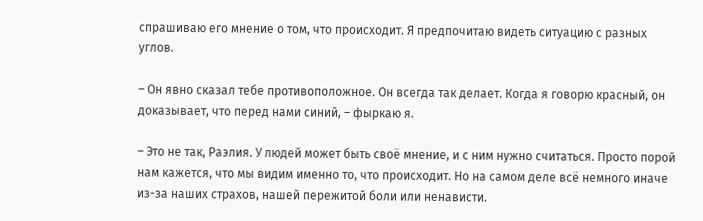спрашиваю его мнение о том, что происходит. Я предпочитаю видеть ситуацию с разных углов.

– Он явно сказал тебе противоположное. Он всегда так делает. Когда я говорю красный, он доказывает, что перед нами синий, – фыркаю я.

– Это не так, Раэлия. У людей может быть своё мнение, и с ним нужно считаться. Просто порой нам кажется, что мы видим именно то, что происходит. Но на самом деле всё немного иначе из-за наших страхов, нашей пережитой боли или ненависти.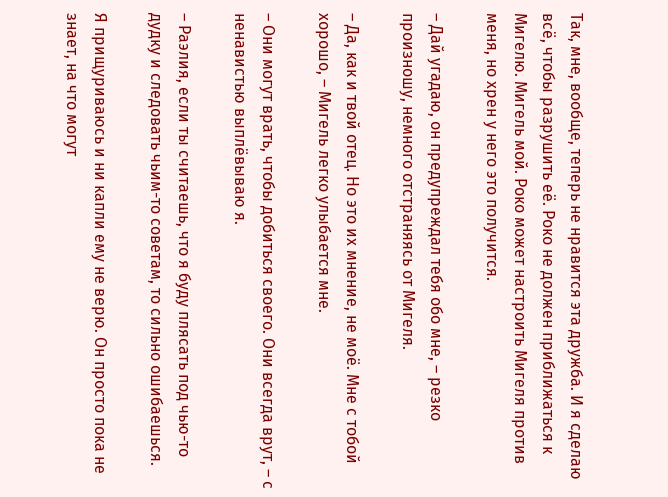Так, мне, вообще, теперь не нравится эта дружба. И я сделаю всё, чтобы разрушить её. Роко не должен приближаться к Мигелю. Мигель мой. Роко может настроить Мигеля против меня, но хрен у него это получится.

– Дай угадаю, он предупреждал тебя обо мне, – резко произношу, немного отстраняясь от Мигеля.

– Да, как и твой отец. Но это их мнение, не моё. Мне с тобой хорошо, – Мигель легко улыбается мне.

– Они могут врать, чтобы добиться своего. Они всегда врут, – с ненавистью выплёвываю я.

– Раэлия, если ты считаешь, что я буду плясать под чью-то дудку и следовать чьим-то советам, то сильно ошибаешься.

Я прищуриваюсь и ни капли ему не верю. Он просто пока не знает, на что могут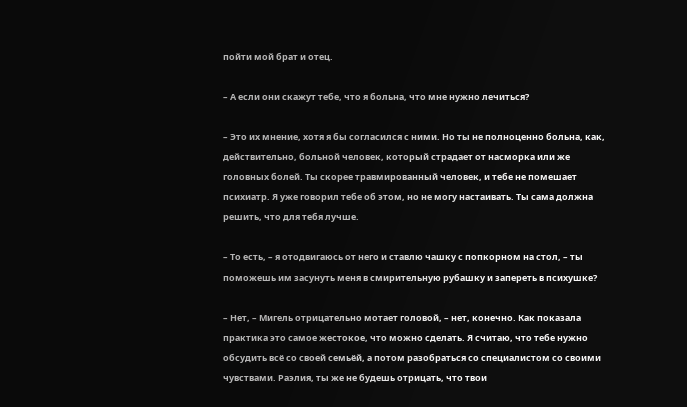пойти мой брат и отец.

– А если они скажут тебе, что я больна, что мне нужно лечиться?

– Это их мнение, хотя я бы согласился с ними. Но ты не полноценно больна, как, действительно, больной человек, который страдает от насморка или же головных болей. Ты скорее травмированный человек, и тебе не помешает психиатр. Я уже говорил тебе об этом, но не могу настаивать. Ты сама должна решить, что для тебя лучше.

– То есть, – я отодвигаюсь от него и ставлю чашку с попкорном на стол, – ты поможешь им засунуть меня в смирительную рубашку и запереть в психушке?

– Нет, – Мигель отрицательно мотает головой, – нет, конечно. Как показала практика это самое жестокое, что можно сделать. Я считаю, что тебе нужно обсудить всё со своей семьёй, а потом разобраться со специалистом со своими чувствами. Раэлия, ты же не будешь отрицать, что твои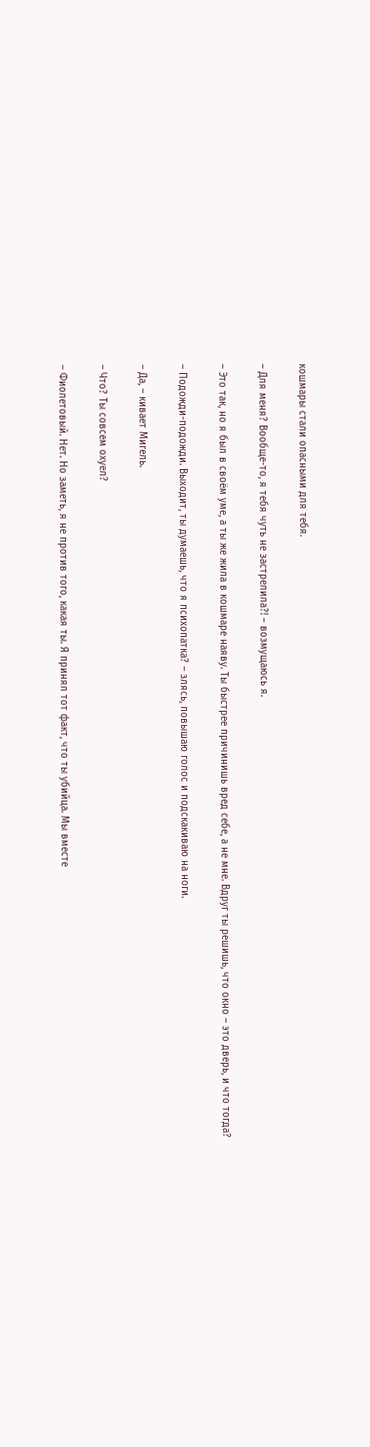кошмары стали опасными для тебя.

– Для меня? Вообще-то, я тебя чуть не застрелила?! – возмущаюсь я.

– Это так, но я был в своём уме, а ты же жила в кошмаре наяву. Ты быстрее причинишь вред себе, а не мне. Вдруг ты решишь, что окно – это дверь, и что тогда?

– Подожди-подожди. Выходит, ты думаешь, что я психопатка? – злясь, повышаю голос и подскакиваю на ноги.

– Да, – кивает Мигель.

– Что? Ты совсем охуел?

– Фиолетовый. Нет. Но заметь, я не против того, какая ты. Я принял тот факт, что ты убийца. Мы вместе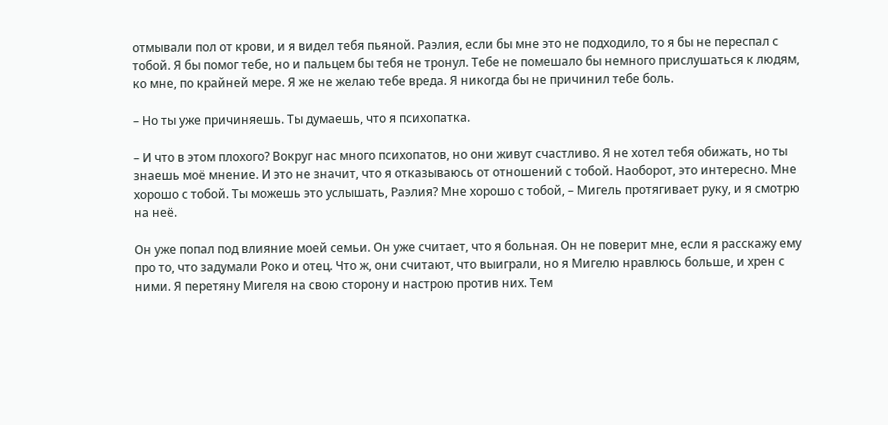отмывали пол от крови, и я видел тебя пьяной. Раэлия, если бы мне это не подходило, то я бы не переспал с тобой. Я бы помог тебе, но и пальцем бы тебя не тронул. Тебе не помешало бы немного прислушаться к людям, ко мне, по крайней мере. Я же не желаю тебе вреда. Я никогда бы не причинил тебе боль.

– Но ты уже причиняешь. Ты думаешь, что я психопатка.

– И что в этом плохого? Вокруг нас много психопатов, но они живут счастливо. Я не хотел тебя обижать, но ты знаешь моё мнение. И это не значит, что я отказываюсь от отношений с тобой. Наоборот, это интересно. Мне хорошо с тобой. Ты можешь это услышать, Раэлия? Мне хорошо с тобой, – Мигель протягивает руку, и я смотрю на неё.

Он уже попал под влияние моей семьи. Он уже считает, что я больная. Он не поверит мне, если я расскажу ему про то, что задумали Роко и отец. Что ж, они считают, что выиграли, но я Мигелю нравлюсь больше, и хрен с ними. Я перетяну Мигеля на свою сторону и настрою против них. Тем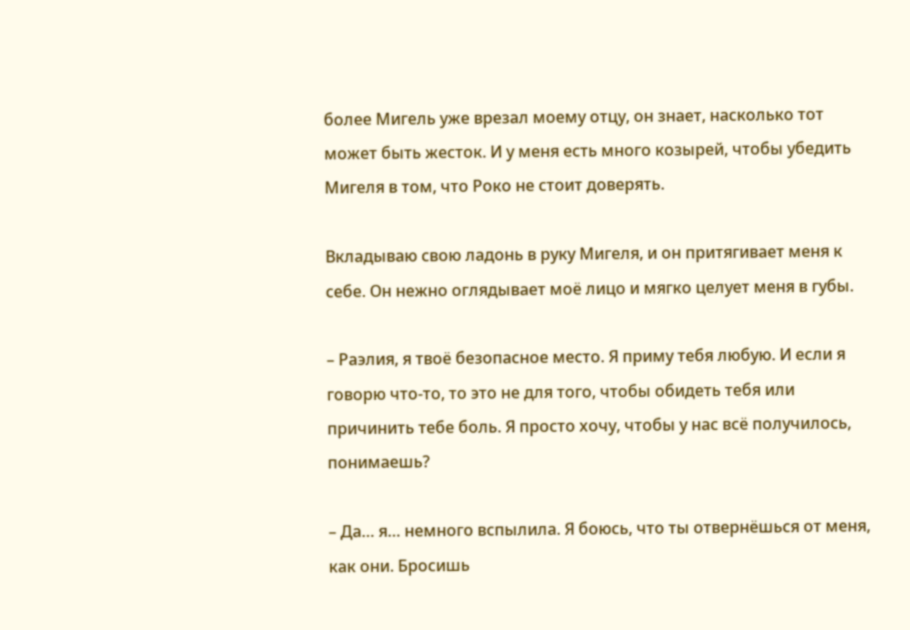более Мигель уже врезал моему отцу, он знает, насколько тот может быть жесток. И у меня есть много козырей, чтобы убедить Мигеля в том, что Роко не стоит доверять.

Вкладываю свою ладонь в руку Мигеля, и он притягивает меня к себе. Он нежно оглядывает моё лицо и мягко целует меня в губы.

– Раэлия, я твоё безопасное место. Я приму тебя любую. И если я говорю что-то, то это не для того, чтобы обидеть тебя или причинить тебе боль. Я просто хочу, чтобы у нас всё получилось, понимаешь?

– Да… я… немного вспылила. Я боюсь, что ты отвернёшься от меня, как они. Бросишь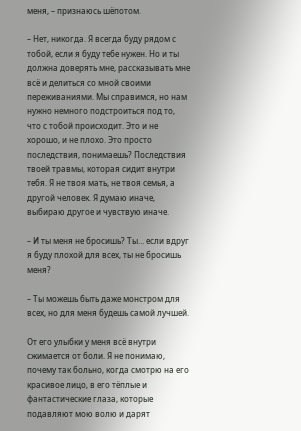меня, – признаюсь шёпотом.

– Нет, никогда. Я всегда буду рядом с тобой, если я буду тебе нужен. Но и ты должна доверять мне, рассказывать мне всё и делиться со мной своими переживаниями. Мы справимся, но нам нужно немного подстроиться под то, что с тобой происходит. Это и не хорошо, и не плохо. Это просто последствия, понимаешь? Последствия твоей травмы, которая сидит внутри тебя. Я не твоя мать, не твоя семья, а другой человек. Я думаю иначе, выбираю другое и чувствую иначе.

– И ты меня не бросишь? Ты… если вдруг я буду плохой для всех, ты не бросишь меня?

– Ты можешь быть даже монстром для всех, но для меня будешь самой лучшей.

От его улыбки у меня всё внутри сжимается от боли. Я не понимаю, почему так больно, когда смотрю на его красивое лицо, в его тёплые и фантастические глаза, которые подавляют мою волю и дарят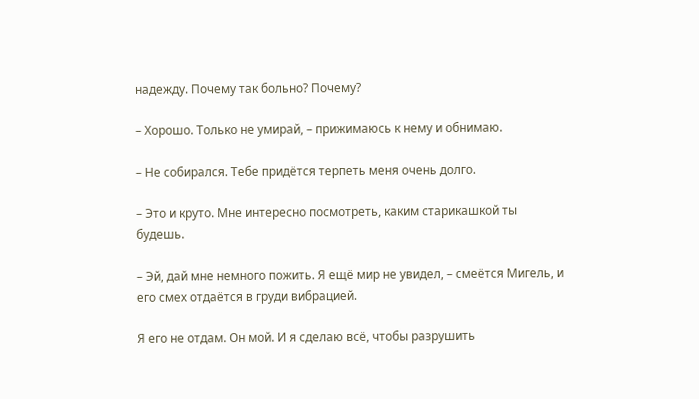надежду. Почему так больно? Почему?

– Хорошо. Только не умирай, – прижимаюсь к нему и обнимаю.

– Не собирался. Тебе придётся терпеть меня очень долго.

– Это и круто. Мне интересно посмотреть, каким старикашкой ты будешь.

– Эй, дай мне немного пожить. Я ещё мир не увидел, – смеётся Мигель, и его смех отдаётся в груди вибрацией.

Я его не отдам. Он мой. И я сделаю всё, чтобы разрушить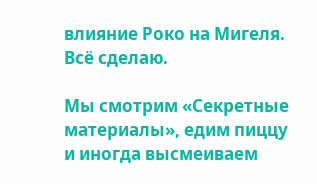влияние Роко на Мигеля. Всё сделаю.

Мы смотрим «Секретные материалы», едим пиццу и иногда высмеиваем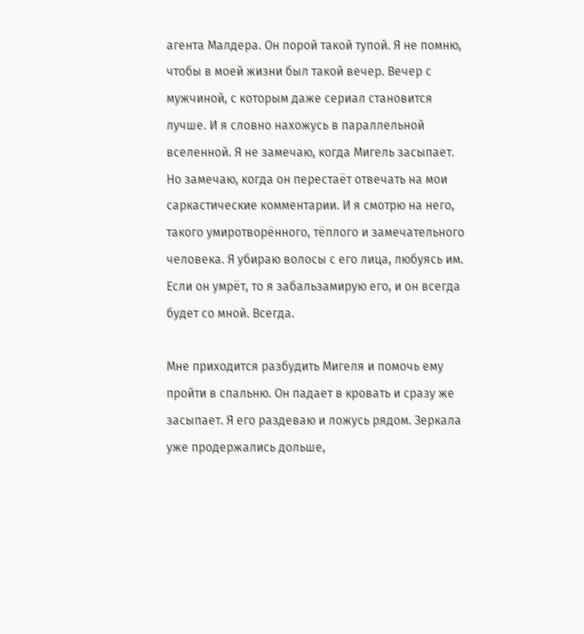агента Малдера. Он порой такой тупой. Я не помню, чтобы в моей жизни был такой вечер. Вечер с мужчиной, с которым даже сериал становится лучше. И я словно нахожусь в параллельной вселенной. Я не замечаю, когда Мигель засыпает. Но замечаю, когда он перестаёт отвечать на мои саркастические комментарии. И я смотрю на него, такого умиротворённого, тёплого и замечательного человека. Я убираю волосы с его лица, любуясь им. Если он умрёт, то я забальзамирую его, и он всегда будет со мной. Всегда.

Мне приходится разбудить Мигеля и помочь ему пройти в спальню. Он падает в кровать и сразу же засыпает. Я его раздеваю и ложусь рядом. Зеркала уже продержались дольше,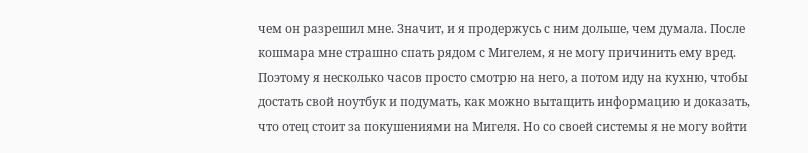чем он разрешил мне. Значит, и я продержусь с ним дольше, чем думала. После кошмара мне страшно спать рядом с Мигелем, я не могу причинить ему вред. Поэтому я несколько часов просто смотрю на него, а потом иду на кухню, чтобы достать свой ноутбук и подумать, как можно вытащить информацию и доказать, что отец стоит за покушениями на Мигеля. Но со своей системы я не могу войти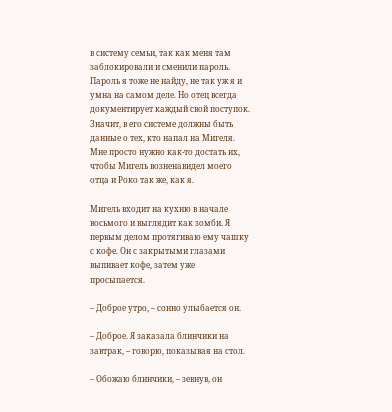в систему семьи, так как меня там заблокировали и сменили пароль. Пароль я тоже не найду, не так уж я и умна на самом деле. Но отец всегда документирует каждый свой поступок. Значит, в его системе должны быть данные о тех, кто напал на Мигеля. Мне просто нужно как-то достать их, чтобы Мигель возненавидел моего отца и Роко так же, как я.

Мигель входит на кухню в начале восьмого и выглядит как зомби. Я первым делом протягиваю ему чашку с кофе. Он с закрытыми глазами выпивает кофе, затем уже просыпается.

– Доброе утро, – сонно улыбается он.

– Доброе. Я заказала блинчики на завтрак, – говорю, показывая на стол.

– Обожаю блинчики, – зевнув, он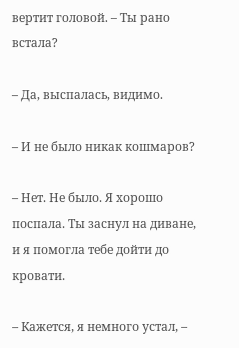вертит головой. – Ты рано встала?

– Да, выспалась, видимо.

– И не было никак кошмаров?

– Нет. Не было. Я хорошо поспала. Ты заснул на диване, и я помогла тебе дойти до кровати.

– Кажется, я немного устал, –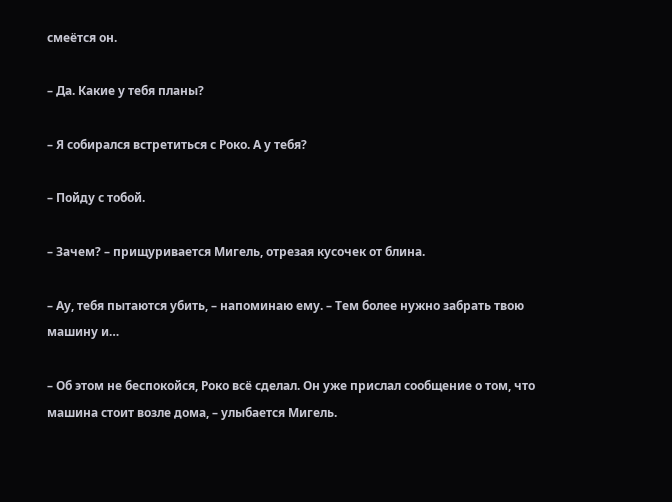смеётся он.

– Да. Какие у тебя планы?

– Я собирался встретиться с Роко. А у тебя?

– Пойду с тобой.

– Зачем? – прищуривается Мигель, отрезая кусочек от блина.

– Ау, тебя пытаются убить, – напоминаю ему. – Тем более нужно забрать твою машину и…

– Об этом не беспокойся, Роко всё сделал. Он уже прислал сообщение о том, что машина стоит возле дома, – улыбается Мигель.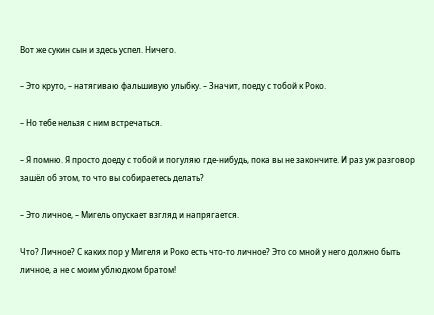Вот же сукин сын и здесь успел. Ничего.

– Это круто, – натягиваю фальшивую улыбку. – Значит, поеду с тобой к Роко.

– Но тебе нельзя с ним встречаться.

– Я помню. Я просто доеду с тобой и погуляю где-нибудь, пока вы не закончите. И раз уж разговор зашёл об этом, то что вы собираетесь делать?

– Это личное, – Мигель опускает взгляд и напрягается.

Что? Личное? С каких пор у Мигеля и Роко есть что-то личное? Это со мной у него должно быть личное, а не с моим ублюдком братом!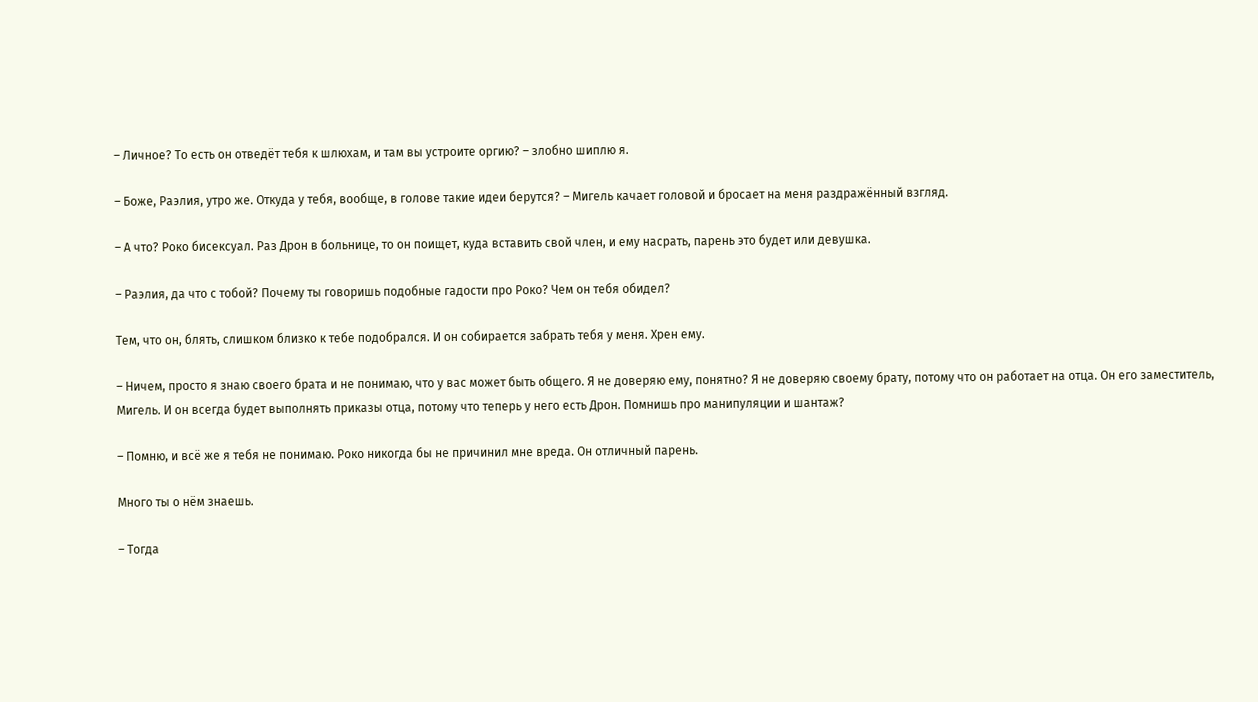– Личное? То есть он отведёт тебя к шлюхам, и там вы устроите оргию? – злобно шиплю я.

– Боже, Раэлия, утро же. Откуда у тебя, вообще, в голове такие идеи берутся? – Мигель качает головой и бросает на меня раздражённый взгляд.

– А что? Роко бисексуал. Раз Дрон в больнице, то он поищет, куда вставить свой член, и ему насрать, парень это будет или девушка.

– Раэлия, да что с тобой? Почему ты говоришь подобные гадости про Роко? Чем он тебя обидел?

Тем, что он, блять, слишком близко к тебе подобрался. И он собирается забрать тебя у меня. Хрен ему.

– Ничем, просто я знаю своего брата и не понимаю, что у вас может быть общего. Я не доверяю ему, понятно? Я не доверяю своему брату, потому что он работает на отца. Он его заместитель, Мигель. И он всегда будет выполнять приказы отца, потому что теперь у него есть Дрон. Помнишь про манипуляции и шантаж?

– Помню, и всё же я тебя не понимаю. Роко никогда бы не причинил мне вреда. Он отличный парень.

Много ты о нём знаешь.

– Тогда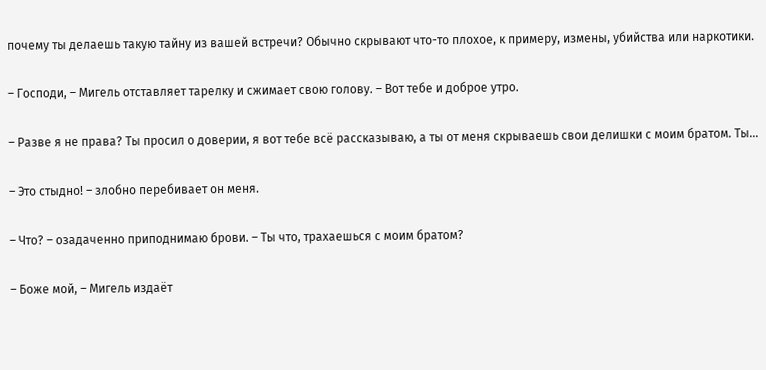почему ты делаешь такую тайну из вашей встречи? Обычно скрывают что-то плохое, к примеру, измены, убийства или наркотики.

– Господи, – Мигель отставляет тарелку и сжимает свою голову. – Вот тебе и доброе утро.

– Разве я не права? Ты просил о доверии, я вот тебе всё рассказываю, а ты от меня скрываешь свои делишки с моим братом. Ты…

– Это стыдно! – злобно перебивает он меня.

– Что? – озадаченно приподнимаю брови. – Ты что, трахаешься с моим братом?

– Боже мой, – Мигель издаёт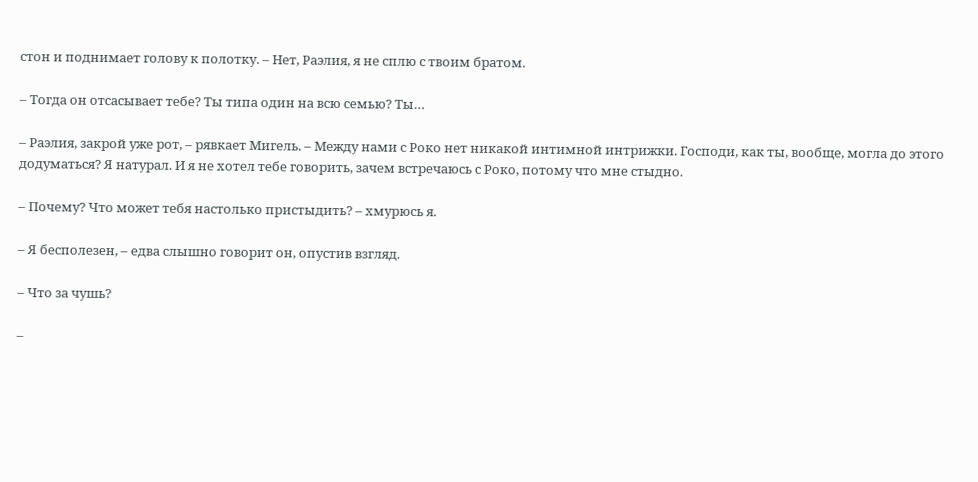стон и поднимает голову к полотку. – Нет, Раэлия, я не сплю с твоим братом.

– Тогда он отсасывает тебе? Ты типа один на всю семью? Ты…

– Раэлия, закрой уже рот, – рявкает Мигель. – Между нами с Роко нет никакой интимной интрижки. Господи, как ты, вообще, могла до этого додуматься? Я натурал. И я не хотел тебе говорить, зачем встречаюсь с Роко, потому что мне стыдно.

– Почему? Что может тебя настолько пристыдить? – хмурюсь я.

– Я бесполезен, – едва слышно говорит он, опустив взгляд.

– Что за чушь?

–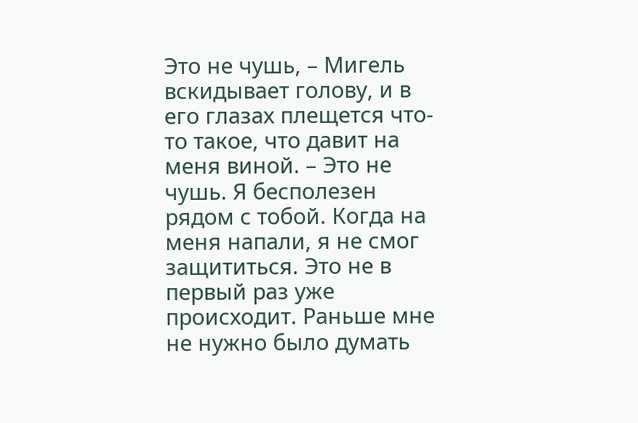Это не чушь, – Мигель вскидывает голову, и в его глазах плещется что-то такое, что давит на меня виной. – Это не чушь. Я бесполезен рядом с тобой. Когда на меня напали, я не смог защититься. Это не в первый раз уже происходит. Раньше мне не нужно было думать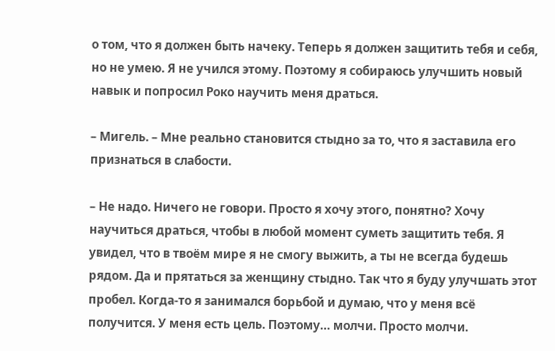о том, что я должен быть начеку. Теперь я должен защитить тебя и себя, но не умею. Я не учился этому. Поэтому я собираюсь улучшить новый навык и попросил Роко научить меня драться.

– Мигель. – Мне реально становится стыдно за то, что я заставила его признаться в слабости.

– Не надо. Ничего не говори. Просто я хочу этого, понятно? Хочу научиться драться, чтобы в любой момент суметь защитить тебя. Я увидел, что в твоём мире я не смогу выжить, а ты не всегда будешь рядом. Да и прятаться за женщину стыдно. Так что я буду улучшать этот пробел. Когда-то я занимался борьбой и думаю, что у меня всё получится. У меня есть цель. Поэтому… молчи. Просто молчи.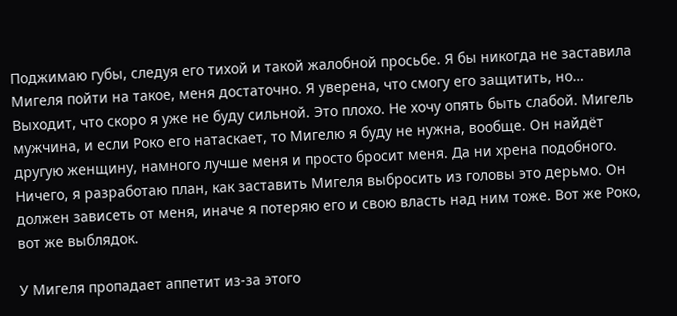Поджимаю губы, следуя его тихой и такой жалобной просьбе. Я бы никогда не заставила Мигеля пойти на такое, меня достаточно. Я уверена, что смогу его защитить, но… Выходит, что скоро я уже не буду сильной. Это плохо. Не хочу опять быть слабой. Мигель мужчина, и если Роко его натаскает, то Мигелю я буду не нужна, вообще. Он найдёт другую женщину, намного лучше меня и просто бросит меня. Да ни хрена подобного. Ничего, я разработаю план, как заставить Мигеля выбросить из головы это дерьмо. Он должен зависеть от меня, иначе я потеряю его и свою власть над ним тоже. Вот же Роко, вот же выблядок.

У Мигеля пропадает аппетит из-за этого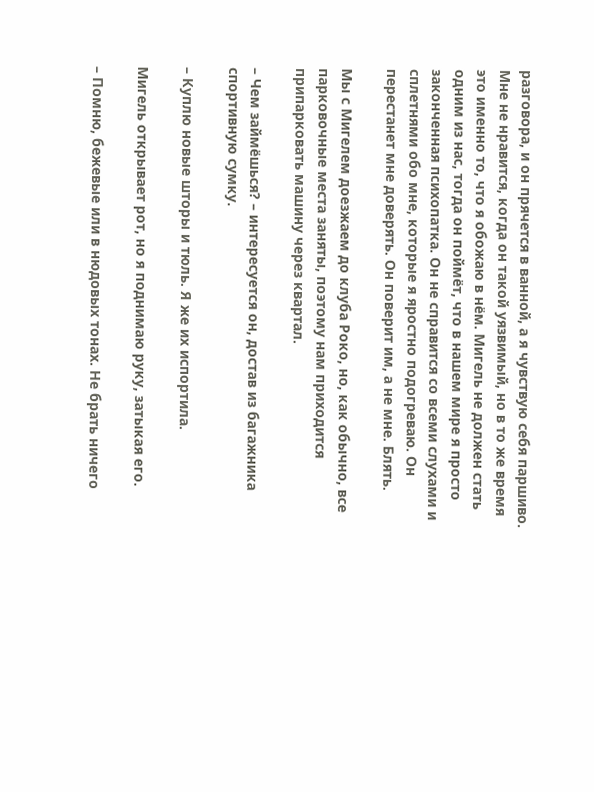разговора, и он прячется в ванной, а я чувствую себя паршиво. Мне не нравится, когда он такой уязвимый, но в то же время это именно то, что я обожаю в нём. Мигель не должен стать одним из нас, тогда он поймёт, что в нашем мире я просто законченная психопатка. Он не справится со всеми слухами и сплетнями обо мне, которые я яростно подогреваю. Он перестанет мне доверять. Он поверит им, а не мне. Блять.

Мы с Мигелем доезжаем до клуба Роко, но, как обычно, все парковочные места заняты, поэтому нам приходится припарковать машину через квартал.

– Чем займёшься? – интересуется он, достав из багажника спортивную сумку.

– Куплю новые шторы и тюль. Я же их испортила.

Мигель открывает рот, но я поднимаю руку, затыкая его.

– Помню, бежевые или в нюдовых тонах. Не брать ничего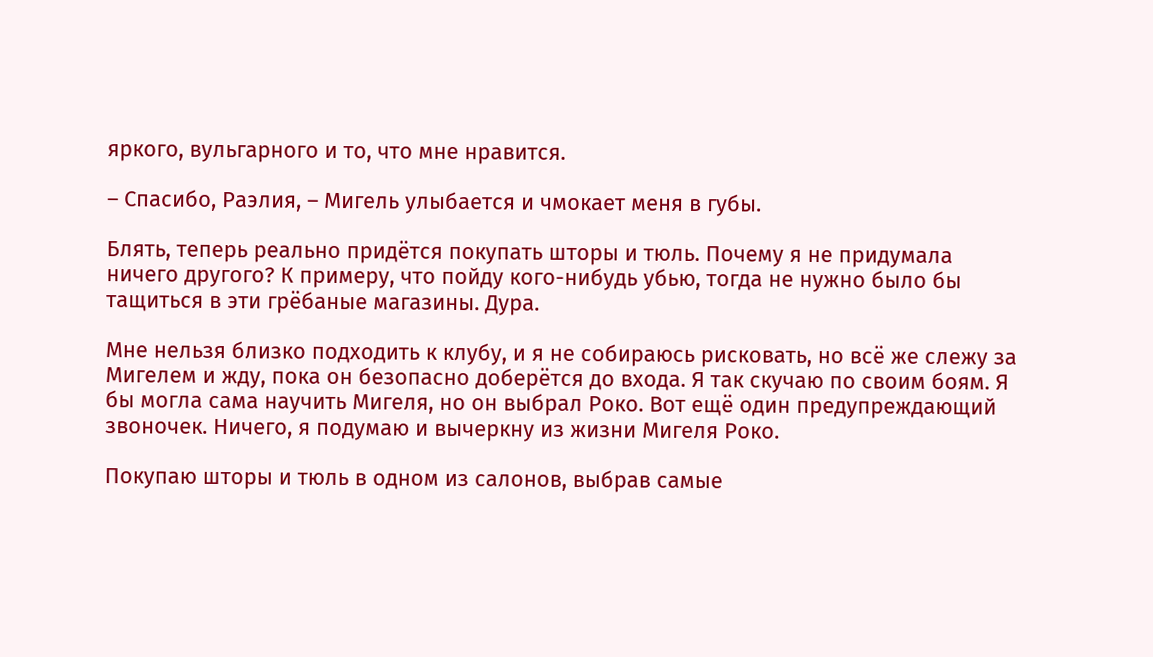яркого, вульгарного и то, что мне нравится.

– Спасибо, Раэлия, – Мигель улыбается и чмокает меня в губы.

Блять, теперь реально придётся покупать шторы и тюль. Почему я не придумала ничего другого? К примеру, что пойду кого-нибудь убью, тогда не нужно было бы тащиться в эти грёбаные магазины. Дура.

Мне нельзя близко подходить к клубу, и я не собираюсь рисковать, но всё же слежу за Мигелем и жду, пока он безопасно доберётся до входа. Я так скучаю по своим боям. Я бы могла сама научить Мигеля, но он выбрал Роко. Вот ещё один предупреждающий звоночек. Ничего, я подумаю и вычеркну из жизни Мигеля Роко.

Покупаю шторы и тюль в одном из салонов, выбрав самые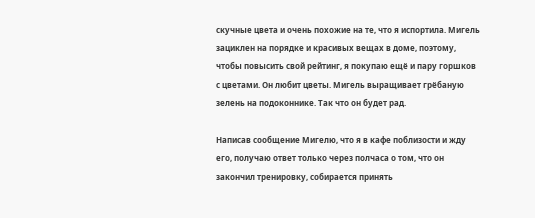скучные цвета и очень похожие на те, что я испортила. Мигель зациклен на порядке и красивых вещах в доме, поэтому, чтобы повысить свой рейтинг, я покупаю ещё и пару горшков с цветами. Он любит цветы. Мигель выращивает грёбаную зелень на подоконнике. Так что он будет рад.

Написав сообщение Мигелю, что я в кафе поблизости и жду его, получаю ответ только через полчаса о том, что он закончил тренировку, собирается принять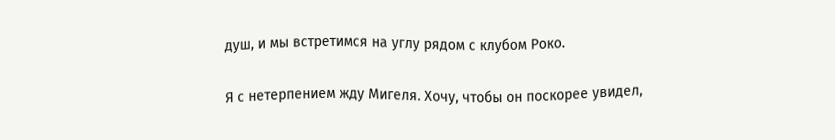душ, и мы встретимся на углу рядом с клубом Роко.

Я с нетерпением жду Мигеля. Хочу, чтобы он поскорее увидел,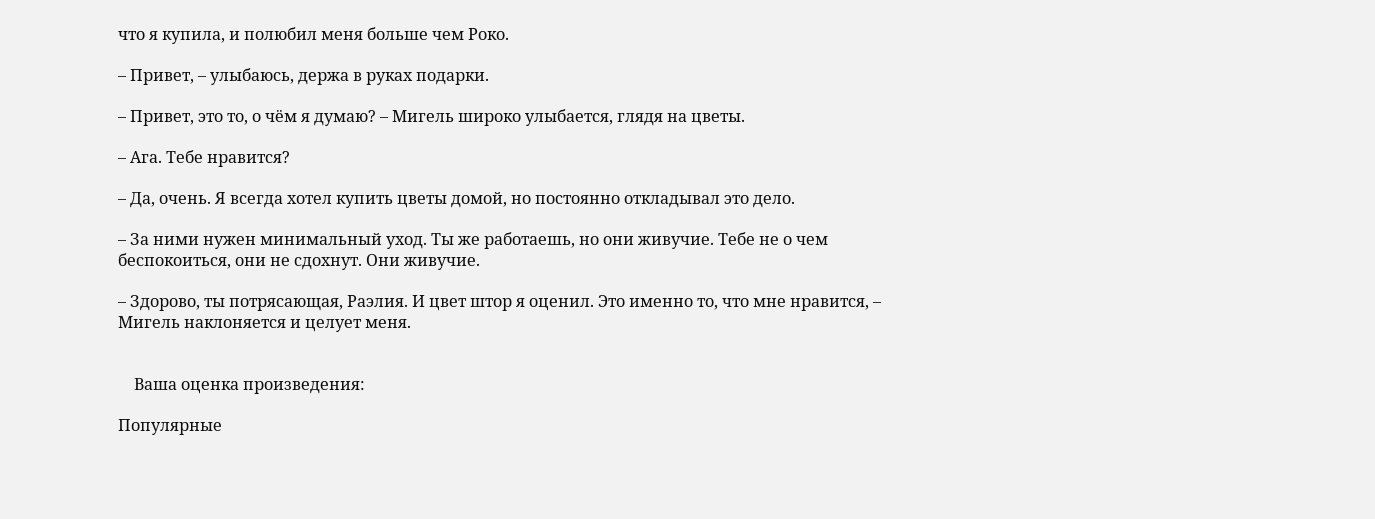что я купила, и полюбил меня больше чем Роко.

– Привет, – улыбаюсь, держа в руках подарки.

– Привет, это то, о чём я думаю? – Мигель широко улыбается, глядя на цветы.

– Ага. Тебе нравится?

– Да, очень. Я всегда хотел купить цветы домой, но постоянно откладывал это дело.

– За ними нужен минимальный уход. Ты же работаешь, но они живучие. Тебе не о чем беспокоиться, они не сдохнут. Они живучие.

– Здорово, ты потрясающая, Раэлия. И цвет штор я оценил. Это именно то, что мне нравится, – Мигель наклоняется и целует меня.


    Ваша оценка произведения:

Популярные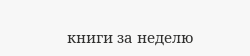книги за неделю